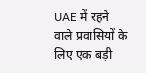UAE में रहने वाले प्रवासियों के लिए एक बड़ी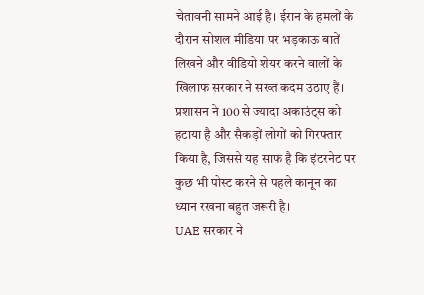चेतावनी सामने आई है। ईरान के हमलों के दौरान सोशल मीडिया पर भड़काऊ बातें लिखने और वीडियो शेयर करने वालों के खिलाफ सरकार ने सख्त कदम उठाए हैं। प्रशासन ने 100 से ज्यादा अकाउंट्स को हटाया है और सैकड़ों लोगों को गिरफ्तार किया है, जिससे यह साफ है कि इंटरनेट पर कुछ भी पोस्ट करने से पहले कानून का ध्यान रखना बहुत जरूरी है।
UAE सरकार ने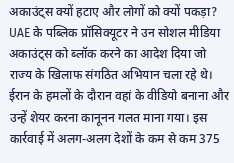अकाउंट्स क्यों हटाए और लोगों को क्यों पकड़ा?
UAE के पब्लिक प्रॉसिक्यूटर ने उन सोशल मीडिया अकाउंट्स को ब्लॉक करने का आदेश दिया जो राज्य के खिलाफ संगठित अभियान चला रहे थे। ईरान के हमलों के दौरान वहां के वीडियो बनाना और उन्हें शेयर करना कानूनन गलत माना गया। इस कार्रवाई में अलग-अलग देशों के कम से कम 375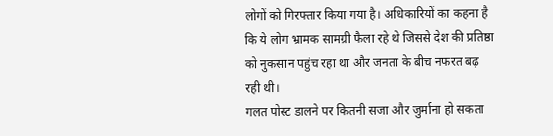लोगों को गिरफ्तार किया गया है। अधिकारियों का कहना है कि ये लोग भ्रामक सामग्री फैला रहे थे जिससे देश की प्रतिष्ठा को नुकसान पहुंच रहा था और जनता के बीच नफरत बढ़ रही थी।
गलत पोस्ट डालने पर कितनी सजा और जुर्माना हो सकता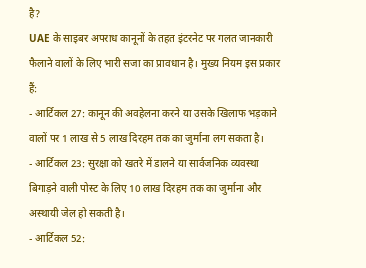है?
UAE के साइबर अपराध कानूनों के तहत इंटरनेट पर गलत जानकारी फैलाने वालों के लिए भारी सजा का प्रावधान है। मुख्य नियम इस प्रकार हैं:
- आर्टिकल 27: कानून की अवहेलना करने या उसके खिलाफ भड़काने वालों पर 1 लाख से 5 लाख दिरहम तक का जुर्माना लग सकता है।
- आर्टिकल 23: सुरक्षा को खतरे में डालने या सार्वजनिक व्यवस्था बिगाड़ने वाली पोस्ट के लिए 10 लाख दिरहम तक का जुर्माना और अस्थायी जेल हो सकती है।
- आर्टिकल 52: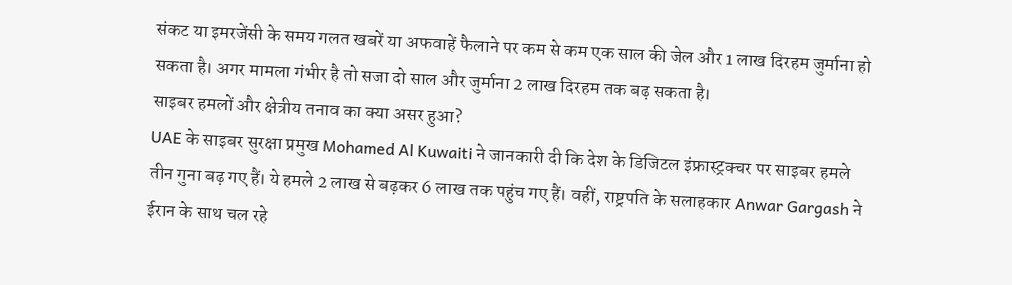संकट या इमरजेंसी के समय गलत खबरें या अफवाहें फैलाने पर कम से कम एक साल की जेल और 1 लाख दिरहम जुर्माना हो सकता है। अगर मामला गंभीर है तो सजा दो साल और जुर्माना 2 लाख दिरहम तक बढ़ सकता है।
साइबर हमलों और क्षेत्रीय तनाव का क्या असर हुआ?
UAE के साइबर सुरक्षा प्रमुख Mohamed Al Kuwaiti ने जानकारी दी कि देश के डिजिटल इंफ्रास्ट्रक्चर पर साइबर हमले तीन गुना बढ़ गए हैं। ये हमले 2 लाख से बढ़कर 6 लाख तक पहुंच गए हैं। वहीं, राष्ट्रपति के सलाहकार Anwar Gargash ने ईरान के साथ चल रहे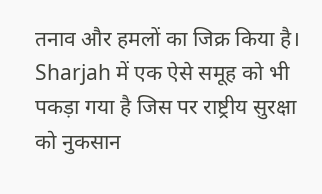तनाव और हमलों का जिक्र किया है। Sharjah में एक ऐसे समूह को भी पकड़ा गया है जिस पर राष्ट्रीय सुरक्षा को नुकसान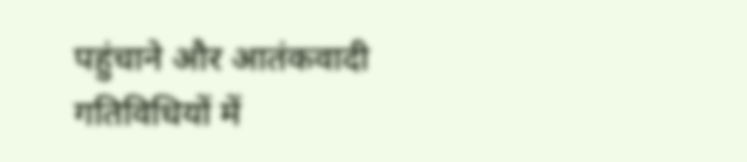पहुंचाने और आतंकवादी गतिविधियों में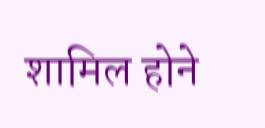शामिल होने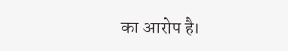का आरोप है।